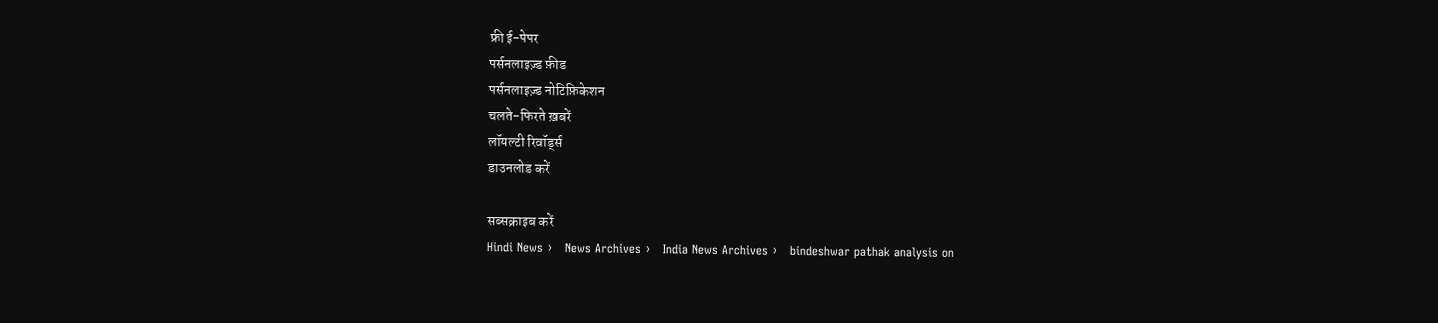फ्री ई-पेपर
पर्सनलाइज़्ड फ़ीड
पर्सनलाइज़्ड नोटिफ़िकेशन
चलते-फिरते ख़बरें
लॉयल्टी रिवॉर्ड्स
डाउनलोड करें

सब्सक्राइब करें
Hindi News ›   News Archives ›   India News Archives ›   bindeshwar pathak analysis on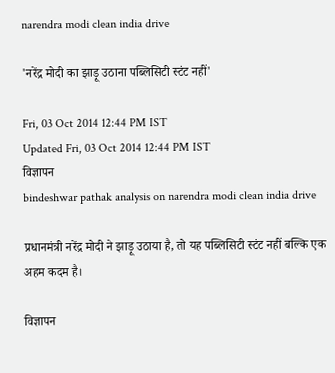narendra modi clean india drive

'नरेंद्र मोदी का झाड़ू उठाना पब्लिसिटी स्टंट नहीं'

Fri, 03 Oct 2014 12:44 PM IST
Updated Fri, 03 Oct 2014 12:44 PM IST
विज्ञापन
bindeshwar pathak analysis on narendra modi clean india drive

प्रधानमंत्री नरेंद्र मोदी ने झाड़ू उठाया है, तो यह पब्लिसिटी स्टंट नहीं बल्कि एक अहम कदम है।

विज्ञापन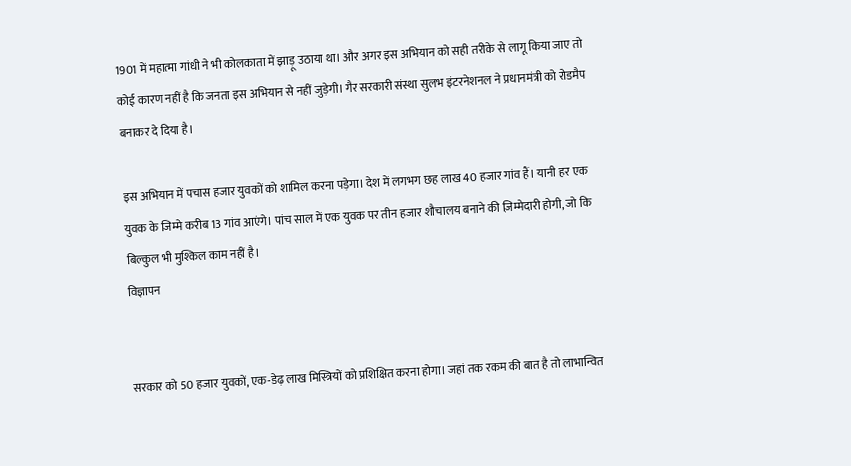1901 में महात्मा गांधी ने भी कोलकाता में झाड़ू उठाया था। और अगर इस अभियान को सही तरीके से लागू किया जाए तो कोई कारण नहीं है कि जनता इस अभियान से नहीं जुड़ेगी। गैर सरकारी संस्था सुलभ इंटरनेशनल ने प्रधानमंत्री को रोडमैप बनाकर दे दिया है।

इस अभियान में पचास हजार युवकों को शामिल करना पड़ेगा। देश में लगभग छह लाख 40 हजार गांव हैं। यानी हर एक युवक के जिम्मे करीब 13 गांव आएंगे। पांच साल में एक युवक पर तीन हजार शौचालय बनाने की ज़िम्मेदारी होगी, जो कि बिल्कुल भी मुश्किल काम नहीं है।
विज्ञापन


सरकार को 50 हजार युवकों, एक-डेढ़ लाख मिस्त्रियों को प्रशिक्षित करना होगा। जहां तक रकम की बात है तो लाभान्वित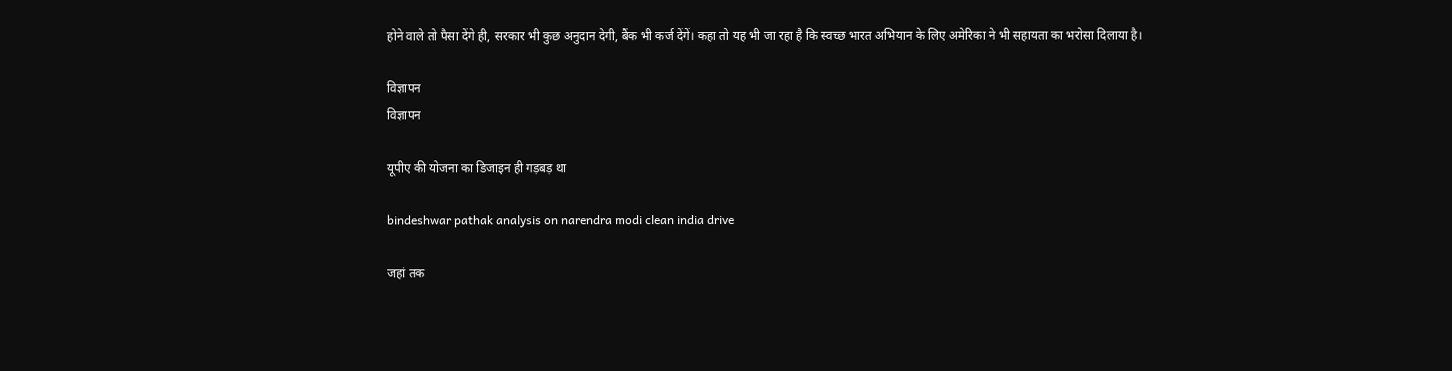होने वाले तो पैसा देंगे ही, सरकार भी कुछ अनुदान देगी, बैंक भी कर्ज देंगें। कहा तो यह भी जा रहा है कि स्वच्छ भारत अभियान के लिए अमेरिका ने भी सहायता का भरोसा दिलाया है।

विज्ञापन
विज्ञापन

यूपीए की योजना का डिजाइन ही गड़बड़ था

bindeshwar pathak analysis on narendra modi clean india drive

जहां तक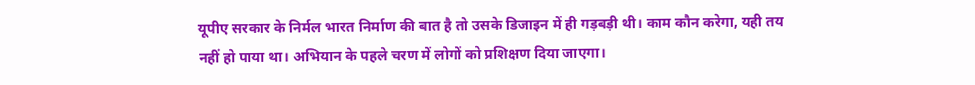यूपीए सरकार के निर्मल भारत निर्माण की बात है तो उसके डिजाइन में ही गड़बड़ी थी। काम कौन करेगा, यही तय नहीं हो पाया था। अभियान के पहले चरण में लोगों को प्रशिक्षण दिया जाएगा।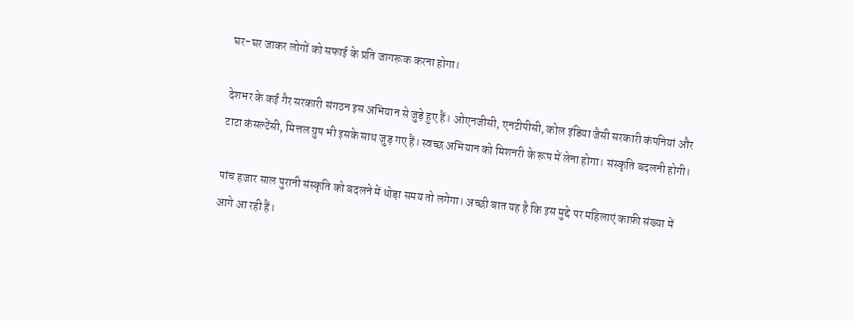घर-घर जाकर लोगों को सफाई के प्रति जागरूक करना होगा।

देशभर के कई गैर सरकारी संगठन इस अभियान से जुड़े हुए हैं। ओएनजीसी, एनटीपीसी, कोल इंडिया जैसी सरकारी कंपनियां और टाटा कंसल्टेंसी, मित्तल ग्रुप भी इसके साथ जुड़ गए हैं। स्वच्छ अभियान को मिशनरी के रूप में लेना होगा। संस्कृति बदलनी होगी।

पांच हजार साल पुरानी संस्कृति को बदलने में थोड़ा समय तो लगेगा। अच्छी बात यह है कि इस मुद्दे पर महिलाएं काफ़ी संख्या में आगे आ रही हैं।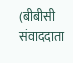(बीबीसी संवाददाता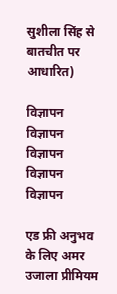सुशीला सिंह से बातचीत पर आधारित)

विज्ञापन
विज्ञापन
विज्ञापन
विज्ञापन
विज्ञापन

एड फ्री अनुभव के लिए अमर उजाला प्रीमियम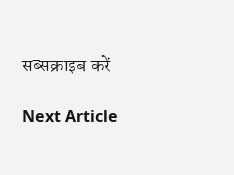सब्सक्राइब करें

Next Article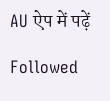AU ऐप में पढ़ें

Followed